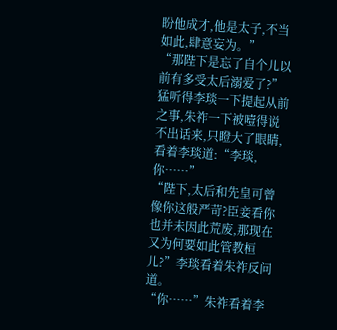盼他成才,他是太子,不当如此,肆意妄为。”
“那陛下是忘了自个儿以前有多受太后溺爱了?”
猛听得李琰一下提起从前之事,朱祚一下被噎得说不出话来,只瞪大了眼睛,看着李琰道:“李琰,你……”
“陛下,太后和先皇可曾像你这般严苛?臣妾看你也并未因此荒废,那现在又为何要如此管教桓儿?”李琰看着朱祚反问道。
“你……”朱祚看着李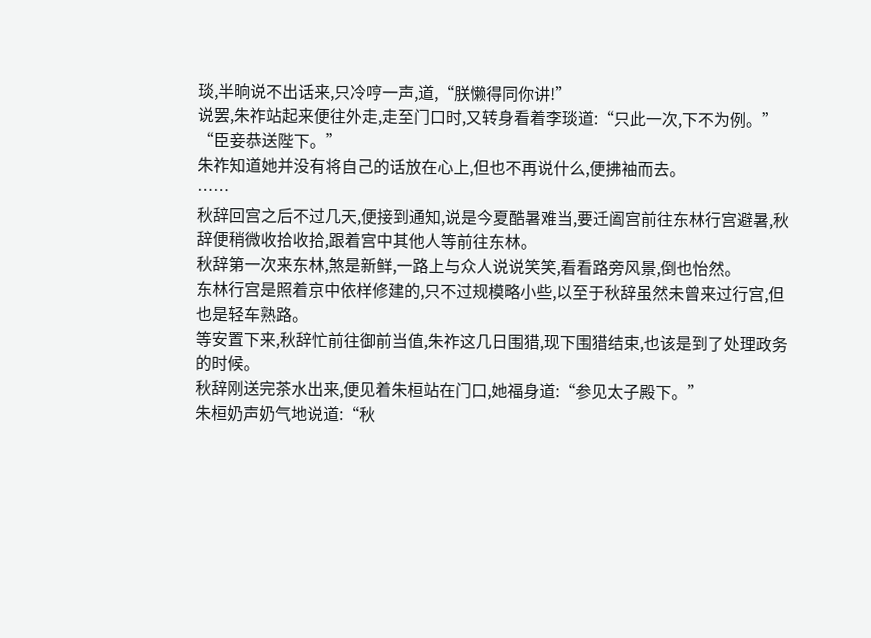琰,半晌说不出话来,只冷哼一声,道,“朕懒得同你讲!”
说罢,朱祚站起来便往外走,走至门口时,又转身看着李琰道:“只此一次,下不为例。”
“臣妾恭送陛下。”
朱祚知道她并没有将自己的话放在心上,但也不再说什么,便拂袖而去。
……
秋辞回宫之后不过几天,便接到通知,说是今夏酷暑难当,要迁阖宫前往东林行宫避暑,秋辞便稍微收拾收拾,跟着宫中其他人等前往东林。
秋辞第一次来东林,煞是新鲜,一路上与众人说说笑笑,看看路旁风景,倒也怡然。
东林行宫是照着京中依样修建的,只不过规模略小些,以至于秋辞虽然未曾来过行宫,但也是轻车熟路。
等安置下来,秋辞忙前往御前当值,朱祚这几日围猎,现下围猎结束,也该是到了处理政务的时候。
秋辞刚送完茶水出来,便见着朱桓站在门口,她福身道:“参见太子殿下。”
朱桓奶声奶气地说道:“秋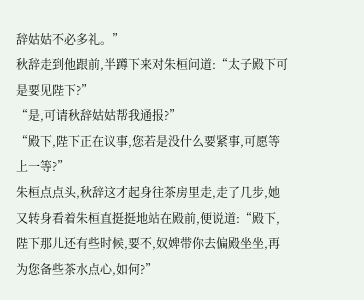辞姑姑不必多礼。”
秋辞走到他跟前,半蹲下来对朱桓问道:“太子殿下可是要见陛下?”
“是,可请秋辞姑姑帮我通报?”
“殿下,陛下正在议事,您若是没什么要紧事,可愿等上一等?”
朱桓点点头,秋辞这才起身往茶房里走,走了几步,她又转身看着朱桓直挺挺地站在殿前,便说道:“殿下,陛下那儿还有些时候,要不,奴婢带你去偏殿坐坐,再为您备些茶水点心,如何?”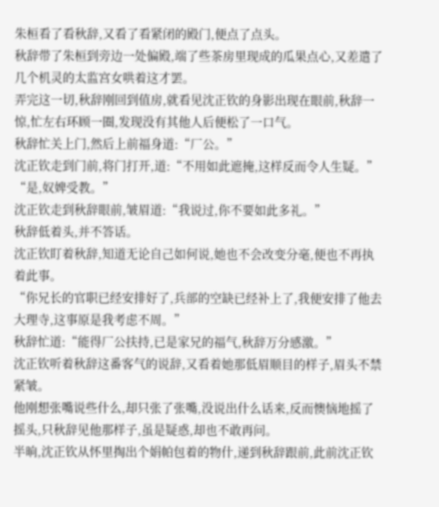朱桓看了看秋辞,又看了看紧闭的殿门,便点了点头。
秋辞带了朱桓到旁边一处偏殿,端了些茶房里现成的瓜果点心,又差遣了几个机灵的太监宫女哄着这才罢。
弄完这一切,秋辞刚回到值房,就看见沈正钦的身影出现在眼前,秋辞一惊,忙左右环顾一圈,发现没有其他人后便松了一口气。
秋辞忙关上门,然后上前福身道:“厂公。”
沈正钦走到门前,将门打开,道:“不用如此遮掩,这样反而令人生疑。”
“是,奴婢受教。”
沈正钦走到秋辞眼前,皱眉道:“我说过,你不要如此多礼。”
秋辞低着头,并不答话。
沈正钦盯着秋辞,知道无论自己如何说,她也不会改变分毫,便也不再执着此事。
“你兄长的官职已经安排好了,兵部的空缺已经补上了,我便安排了他去大理寺,这事原是我考虑不周。”
秋辞忙道:“能得厂公扶持,已是家兄的福气,秋辞万分感激。”
沈正钦听着秋辞这番客气的说辞,又看着她那低眉顺目的样子,眉头不禁紧皱。
他刚想张嘴说些什么,却只张了张嘴,没说出什么话来,反而懊恼地摇了摇头,只秋辞见他那样子,虽是疑惑,却也不敢再问。
半晌,沈正钦从怀里掏出个娟帕包着的物什,递到秋辞跟前,此前沈正钦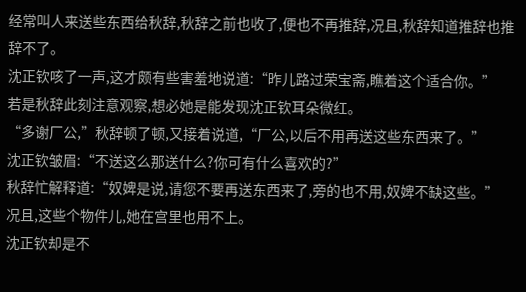经常叫人来送些东西给秋辞,秋辞之前也收了,便也不再推辞,况且,秋辞知道推辞也推辞不了。
沈正钦咳了一声,这才颇有些害羞地说道:“昨儿路过荣宝斋,瞧着这个适合你。”
若是秋辞此刻注意观察,想必她是能发现沈正钦耳朵微红。
“多谢厂公,”秋辞顿了顿,又接着说道,“厂公,以后不用再送这些东西来了。”
沈正钦皱眉:“不送这么那送什么?你可有什么喜欢的?”
秋辞忙解释道:“奴婢是说,请您不要再送东西来了,旁的也不用,奴婢不缺这些。”
况且,这些个物件儿,她在宫里也用不上。
沈正钦却是不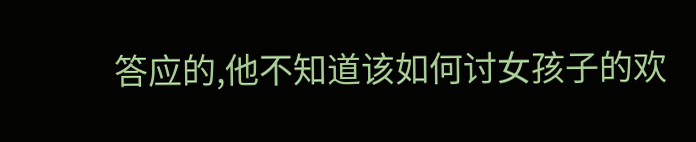答应的,他不知道该如何讨女孩子的欢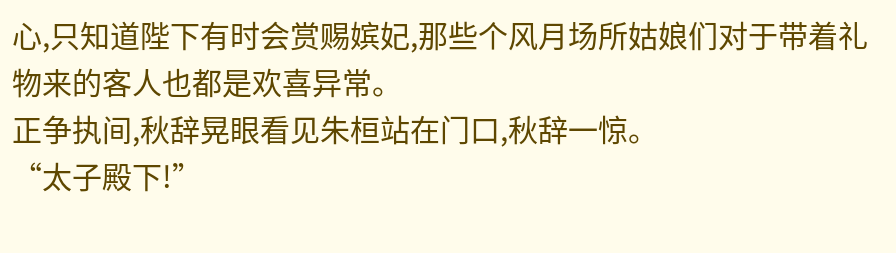心,只知道陛下有时会赏赐嫔妃,那些个风月场所姑娘们对于带着礼物来的客人也都是欢喜异常。
正争执间,秋辞晃眼看见朱桓站在门口,秋辞一惊。
“太子殿下!”